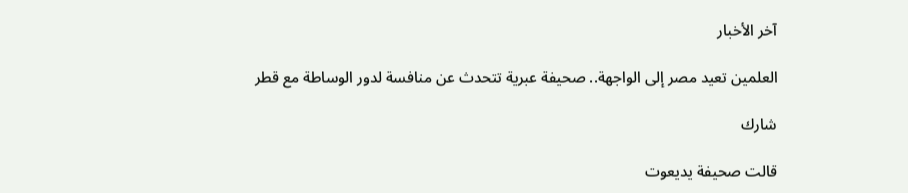آخر الأخبار

العلمين تعيد مصر إلى الواجهة.. صحيفة عبرية تتحدث عن منافسة لدور الوساطة مع قطر

شارك

قالت صحيفة يديعوت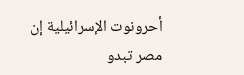أحرونوت الإسرائيلية إن مصر تبدو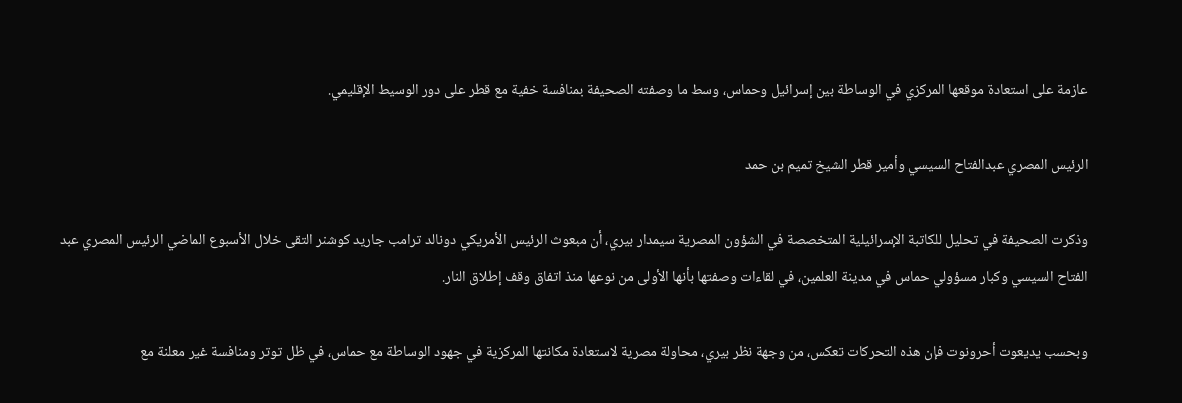عازمة على استعادة موقعها المركزي في الوساطة بين إسرائيل وحماس، وسط ما وصفته الصحيفة بمنافسة خفية مع قطر على دور الوسيط الإقليمي.

الرئيس المصري عبدالفتاح السيسي وأمير قطر الشيخ تميم بن حمد

وذكرت الصحيفة في تحليل للكاتبة الإسرائيلية المتخصصة في الشؤون المصرية سيمدار بيري، أن مبعوث الرئيس الأمريكي دونالد ترامب جاريد كوشنر التقى خلال الأسبوع الماضي الرئيس المصري عبد الفتاح السيسي وكبار مسؤولي حماس في مدينة العلمين، في لقاءات وصفتها بأنها الأولى من نوعها منذ اتفاق وقف إطلاق النار.

وبحسب يديعوت أحرونوت فإن هذه التحركات تعكس، من وجهة نظر بيري، محاولة مصرية لاستعادة مكانتها المركزية في جهود الوساطة مع حماس، في ظل توتر ومنافسة غير معلنة مع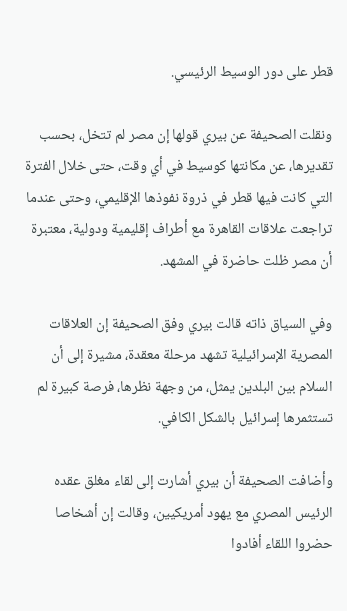قطر على دور الوسيط الرئيسي.

ونقلت الصحيفة عن بيري قولها إن مصر لم تتخل، بحسب تقديرها، عن مكانتها كوسيط في أي وقت، حتى خلال الفترة التي كانت فيها قطر في ذروة نفوذها الإقليمي، وحتى عندما تراجعت علاقات القاهرة مع أطراف إقليمية ودولية، معتبرة أن مصر ظلت حاضرة في المشهد.

وفي السياق ذاته قالت بيري وفق الصحيفة إن العلاقات المصرية الإسرائيلية تشهد مرحلة معقدة، مشيرة إلى أن السلام بين البلدين يمثل، من وجهة نظرها، فرصة كبيرة لم تستثمرها إسرائيل بالشكل الكافي.

وأضافت الصحيفة أن بيري أشارت إلى لقاء مغلق عقده الرئيس المصري مع يهود أمريكيين، وقالت إن أشخاصا حضروا اللقاء أفادوا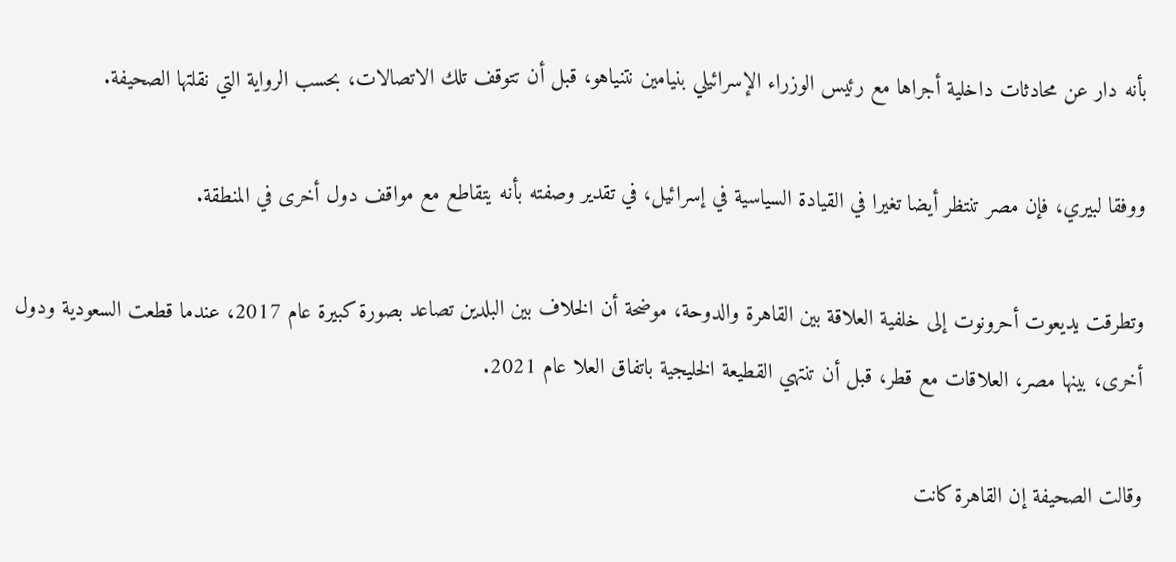بأنه دار عن محادثات داخلية أجراها مع رئيس الوزراء الإسرائيلي بنيامين نتنياهو، قبل أن تتوقف تلك الاتصالات، بحسب الرواية التي نقلتها الصحيفة.

ووفقا لبيري، فإن مصر تنتظر أيضا تغيرا في القيادة السياسية في إسرائيل، في تقدير وصفته بأنه يتقاطع مع مواقف دول أخرى في المنطقة.

وتطرقت يديعوت أحرونوت إلى خلفية العلاقة بين القاهرة والدوحة، موضحة أن الخلاف بين البلدين تصاعد بصورة كبيرة عام 2017، عندما قطعت السعودية ودول أخرى، بينها مصر، العلاقات مع قطر، قبل أن تنتهي القطيعة الخليجية باتفاق العلا عام 2021.

وقالت الصحيفة إن القاهرة كانت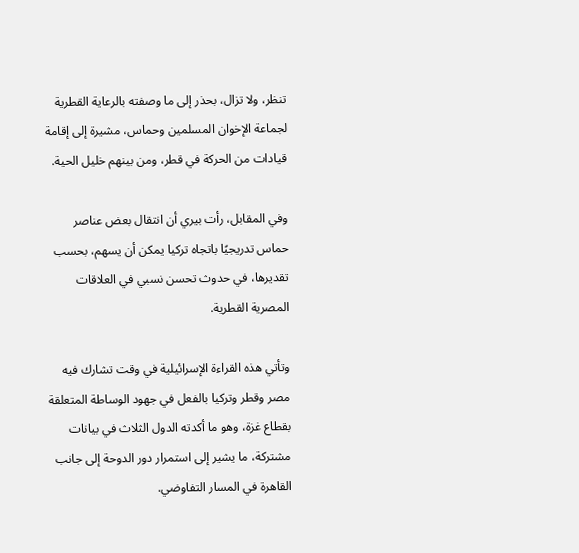تنظر، ولا تزال، بحذر إلى ما وصفته بالرعاية القطرية لجماعة الإخوان المسلمين وحماس، مشيرة إلى إقامة قيادات من الحركة في قطر، ومن بينهم خليل الحية.

وفي المقابل، رأت بيري أن انتقال بعض عناصر حماس تدريجيًا باتجاه تركيا يمكن أن يسهم، بحسب تقديرها، في حدوث تحسن نسبي في العلاقات المصرية القطرية.

وتأتي هذه القراءة الإسرائيلية في وقت تشارك فيه مصر وقطر وتركيا بالفعل في جهود الوساطة المتعلقة بقطاع غزة، وهو ما أكدته الدول الثلاث في بيانات مشتركة، ما يشير إلى استمرار دور الدوحة إلى جانب القاهرة في المسار التفاوضي.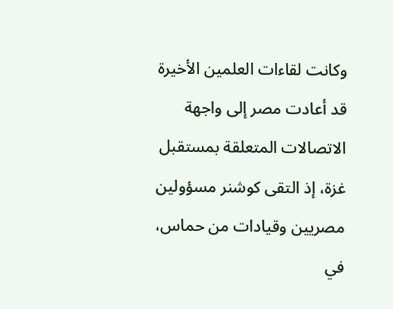وكانت لقاءات العلمين الأخيرة قد أعادت مصر إلى واجهة الاتصالات المتعلقة بمستقبل غزة، إذ التقى كوشنر مسؤولين مصريين وقيادات من حماس، في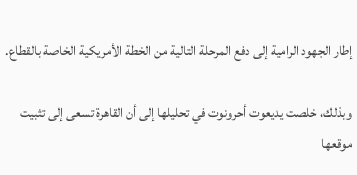إطار الجهود الرامية إلى دفع المرحلة التالية من الخطة الأمريكية الخاصة بالقطاع.

وبذلك، خلصت يديعوت أحرونوت في تحليلها إلى أن القاهرة تسعى إلى تثبيت موقعها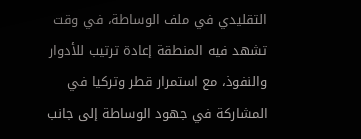التقليدي في ملف الوساطة، في وقت تشهد فيه المنطقة إعادة ترتيب للأدوار والنفوذ، مع استمرار قطر وتركيا في المشاركة في جهود الوساطة إلى جانب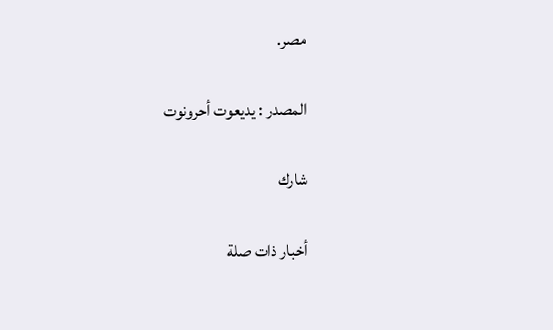مصر.

المصدر : يديعوت أحرونوت

شارك

أخبار ذات صلة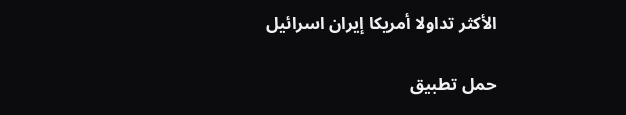الأكثر تداولا أمريكا إيران اسرائيل

حمل تطبيق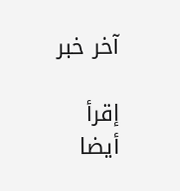آخر خبر

إقرأ أيضا